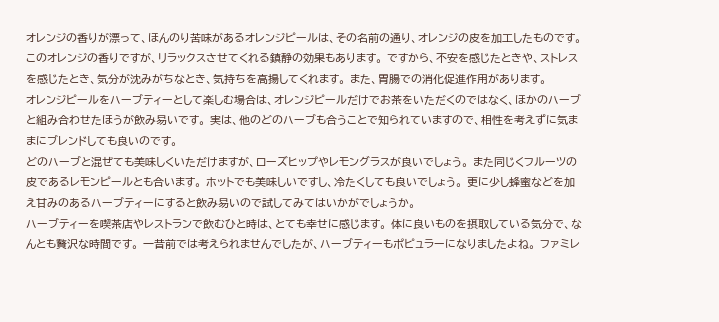オレンジの香りが漂って、ほんのり苦味があるオレンジピールは、その名前の通り、オレンジの皮を加工したものです。 このオレンジの香りですが、リラックスさせてくれる鎮静の効果もあります。 ですから、不安を感じたときや、ストレスを感じたとき、気分が沈みがちなとき、気持ちを高揚してくれます。 また、胃腸での消化促進作用があります。
オレンジピールをハーブティーとして楽しむ場合は、オレンジピールだけでお茶をいただくのではなく、ほかのハーブと組み合わせたほうが飲み易いです。 実は、他のどのハーブも合うことで知られていますので、相性を考えずに気ままにブレンドしても良いのです。
どのハーブと混ぜても美味しくいただけますが、ローズヒップやレモングラスが良いでしょう。 また同じくフルーツの皮であるレモンピールとも合います。 ホットでも美味しいですし、冷たくしても良いでしょう。 更に少し蜂蜜などを加え甘みのあるハーブティーにすると飲み易いので試してみてはいかがでしょうか。
ハーブティーを喫茶店やレストランで飲むひと時は、とても幸せに感じます。 体に良いものを摂取している気分で、なんとも贅沢な時間です。 一昔前では考えられませんでしたが、ハーブティーもポピュラーになりましたよね。 ファミレ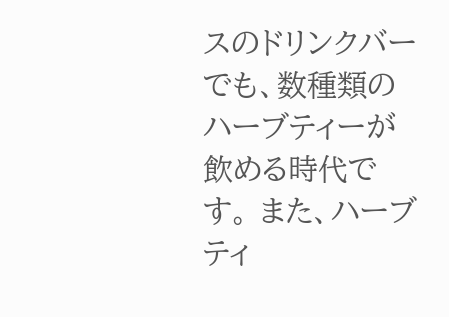スのドリンクバーでも、数種類のハーブティーが飲める時代です。 また、ハーブティ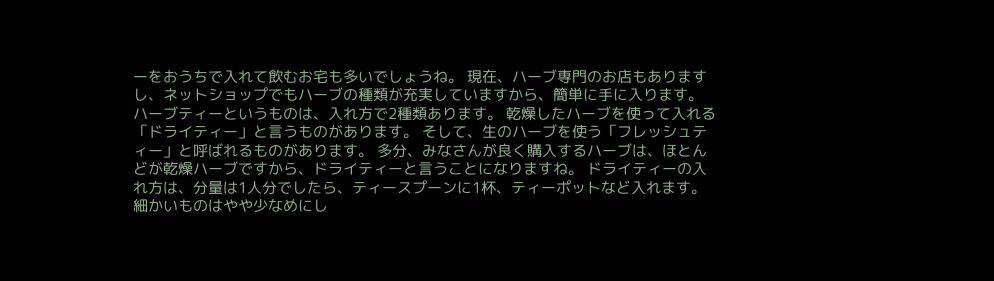ーをおうちで入れて飲むお宅も多いでしょうね。 現在、ハーブ専門のお店もありますし、ネットショップでもハーブの種類が充実していますから、簡単に手に入ります。 ハーブティーというものは、入れ方で2種類あります。 乾燥したハーブを使って入れる「ドライティー」と言うものがあります。 そして、生のハーブを使う「フレッシュティー」と呼ばれるものがあります。 多分、みなさんが良く購入するハーブは、ほとんどが乾燥ハーブですから、ドライティーと言うことになりますね。 ドライティーの入れ方は、分量は1人分でしたら、ティースプーンに1杯、ティーポットなど入れます。細かいものはやや少なめにし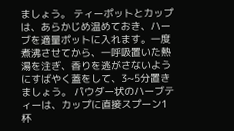ましょう。 ティーポットとカップは、あらかじめ温めておき、ハーブを適量ポットに入れます。一度煮沸させてから、一呼吸置いた熱湯を注ぎ、香りを逃がさないようにすばやく蓋をして、3~5分置きましょう。 パウダー状のハーブティーは、カップに直接スプーン1杯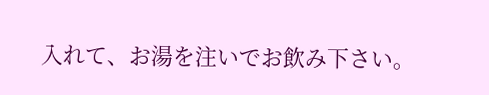入れて、お湯を注いでお飲み下さい。